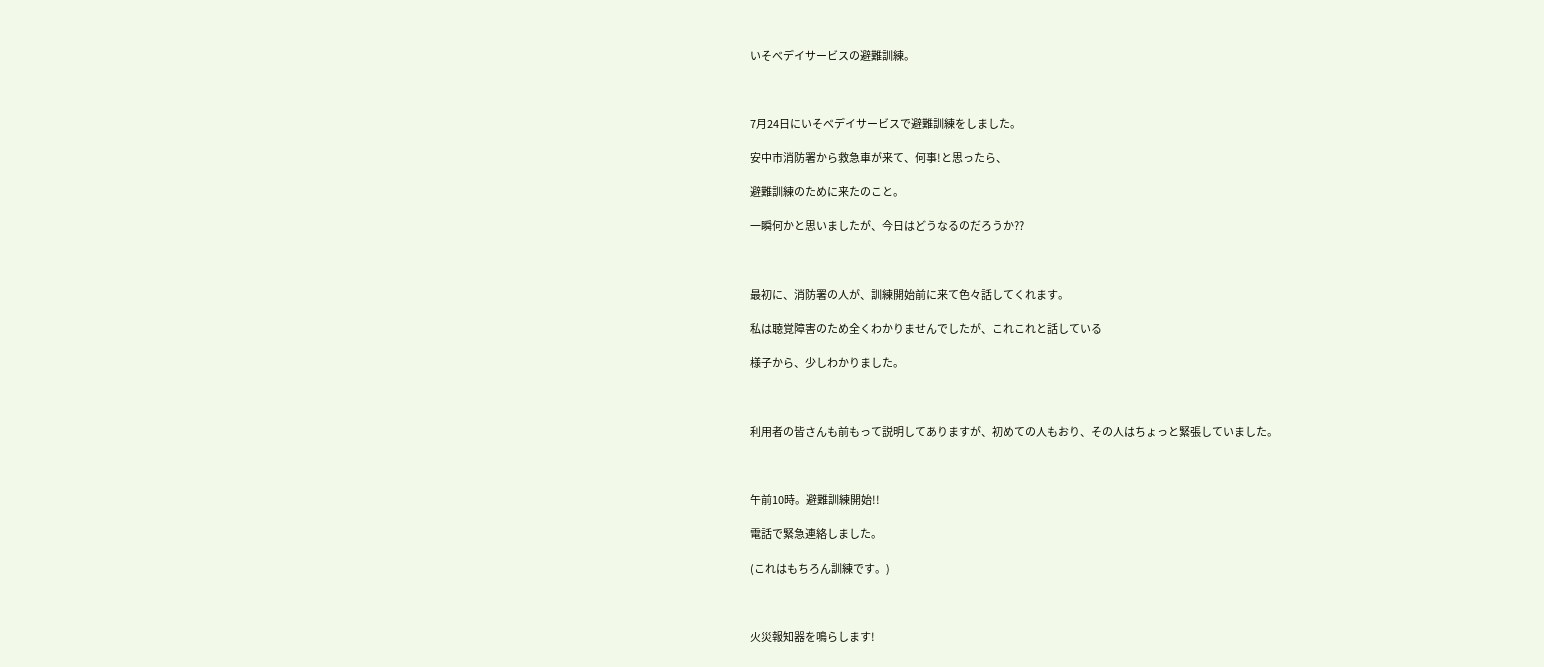いそべデイサービスの避難訓練。



7月24日にいそべデイサービスで避難訓練をしました。

安中市消防署から救急車が来て、何事!と思ったら、

避難訓練のために来たのこと。

一瞬何かと思いましたが、今日はどうなるのだろうか??



最初に、消防署の人が、訓練開始前に来て色々話してくれます。

私は聴覚障害のため全くわかりませんでしたが、これこれと話している

様子から、少しわかりました。



利用者の皆さんも前もって説明してありますが、初めての人もおり、その人はちょっと緊張していました。



午前10時。避難訓練開始!!

電話で緊急連絡しました。

(これはもちろん訓練です。)



火災報知器を鳴らします!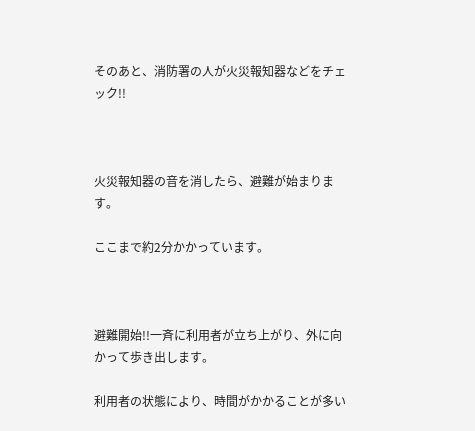そのあと、消防署の人が火災報知器などをチェック!!



火災報知器の音を消したら、避難が始まります。

ここまで約2分かかっています。



避難開始!!一斉に利用者が立ち上がり、外に向かって歩き出します。

利用者の状態により、時間がかかることが多い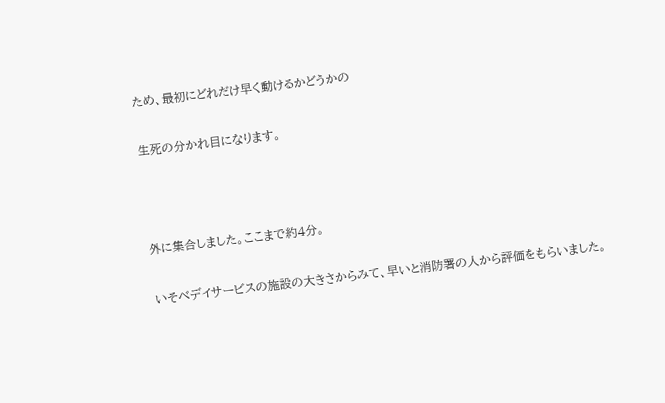ため、最初にどれだけ早く動けるかどうかの

生死の分かれ目になります。



外に集合しました。ここまで約4分。

いそべデイサービスの施設の大きさからみて、早いと消防署の人から評価をもらいました。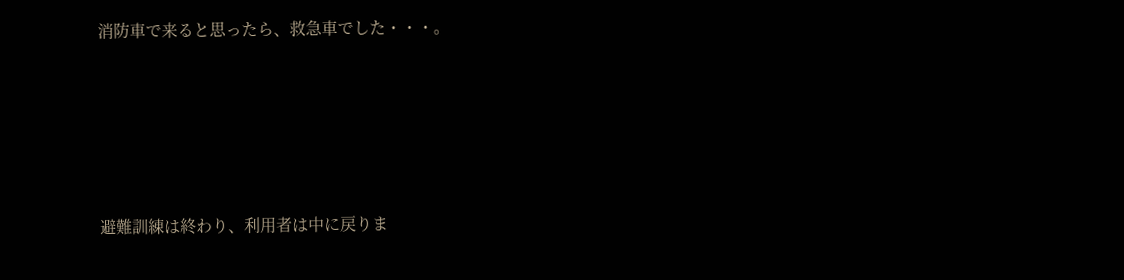消防車で来ると思ったら、救急車でした・・・。





避難訓練は終わり、利用者は中に戻りま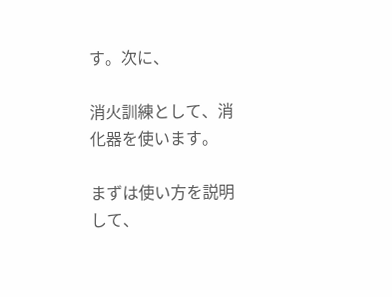す。次に、

消火訓練として、消化器を使います。

まずは使い方を説明して、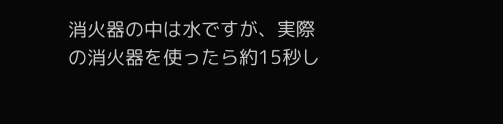消火器の中は水ですが、実際の消火器を使ったら約15秒し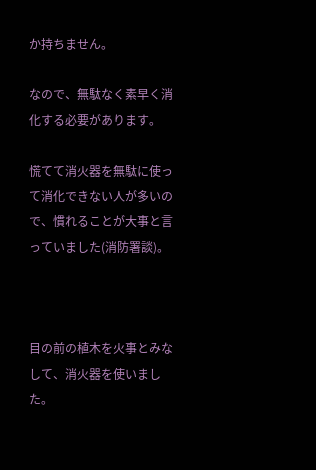か持ちません。

なので、無駄なく素早く消化する必要があります。

慌てて消火器を無駄に使って消化できない人が多いので、慣れることが大事と言っていました(消防署談)。



目の前の植木を火事とみなして、消火器を使いました。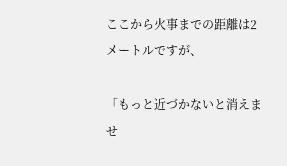ここから火事までの距離は2メートルですが、

「もっと近づかないと消えませ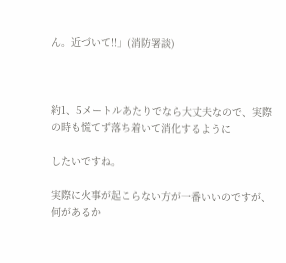ん。近づいて!!」(消防署談)



約1、5メートルあたりでなら大丈夫なので、実際の時も慌てず落ち着いて消化するように

したいですね。

実際に火事が起こらない方が一番いいのですが、何があるか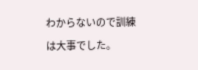わからないので訓練は大事でした。